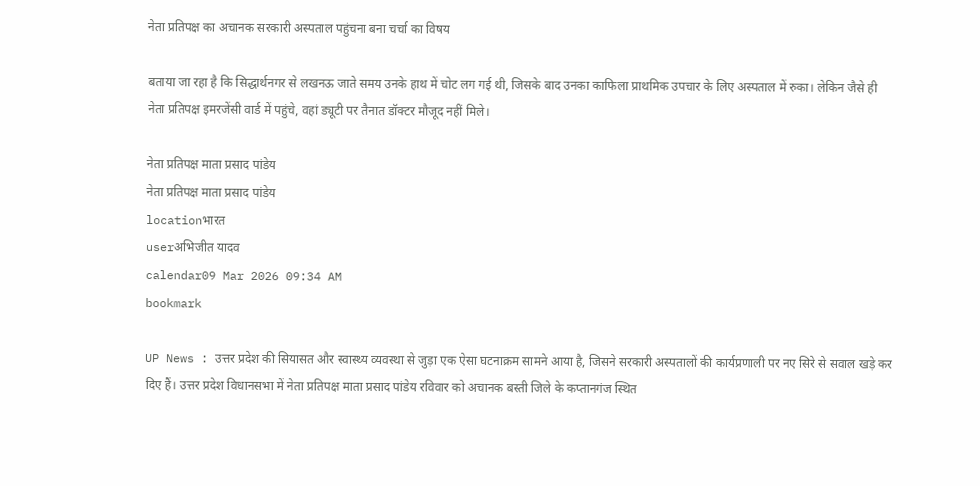नेता प्रतिपक्ष का अचानक सरकारी अस्पताल पहुंचना बना चर्चा का विषय

बताया जा रहा है कि सिद्धार्थनगर से लखनऊ जाते समय उनके हाथ में चोट लग गई थी, जिसके बाद उनका काफिला प्राथमिक उपचार के लिए अस्पताल में रुका। लेकिन जैसे ही नेता प्रतिपक्ष इमरजेंसी वार्ड में पहुंचे, वहां ड्यूटी पर तैनात डॉक्टर मौजूद नहीं मिले।

नेता प्रतिपक्ष माता प्रसाद पांडेय
नेता प्रतिपक्ष माता प्रसाद पांडेय
locationभारत
userअभिजीत यादव
calendar09 Mar 2026 09:34 AM
bookmark

UP News : उत्तर प्रदेश की सियासत और स्वास्थ्य व्यवस्था से जुड़ा एक ऐसा घटनाक्रम सामने आया है, जिसने सरकारी अस्पतालों की कार्यप्रणाली पर नए सिरे से सवाल खड़े कर दिए हैं। उत्तर प्रदेश विधानसभा में नेता प्रतिपक्ष माता प्रसाद पांडेय रविवार को अचानक बस्ती जिले के कप्तानगंज स्थित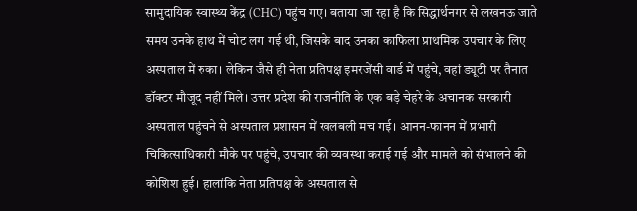सामुदायिक स्वास्थ्य केंद्र (CHC) पहुंच गए। बताया जा रहा है कि सिद्धार्थनगर से लखनऊ जाते समय उनके हाथ में चोट लग गई थी, जिसके बाद उनका काफिला प्राथमिक उपचार के लिए अस्पताल में रुका। लेकिन जैसे ही नेता प्रतिपक्ष इमरजेंसी वार्ड में पहुंचे, वहां ड्यूटी पर तैनात डॉक्टर मौजूद नहीं मिले। उत्तर प्रदेश की राजनीति के एक बड़े चेहरे के अचानक सरकारी अस्पताल पहुंचने से अस्पताल प्रशासन में खलबली मच गई। आनन-फानन में प्रभारी चिकित्साधिकारी मौके पर पहुंचे, उपचार की व्यवस्था कराई गई और मामले को संभालने की कोशिश हुई। हालांकि नेता प्रतिपक्ष के अस्पताल से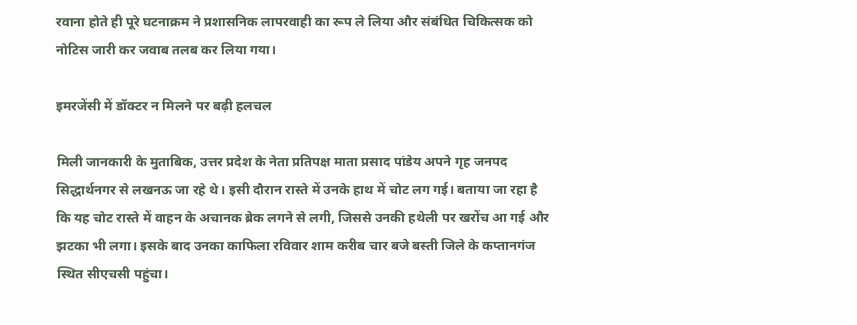रवाना होते ही पूरे घटनाक्रम ने प्रशासनिक लापरवाही का रूप ले लिया और संबंधित चिकित्सक को नोटिस जारी कर जवाब तलब कर लिया गया।

इमरजेंसी में डॉक्टर न मिलने पर बढ़ी हलचल

मिली जानकारी के मुताबिक, उत्तर प्रदेश के नेता प्रतिपक्ष माता प्रसाद पांडेय अपने गृह जनपद सिद्धार्थनगर से लखनऊ जा रहे थे। इसी दौरान रास्ते में उनके हाथ में चोट लग गई। बताया जा रहा है कि यह चोट रास्ते में वाहन के अचानक ब्रेक लगने से लगी, जिससे उनकी हथेली पर खरोंच आ गई और झटका भी लगा। इसके बाद उनका काफिला रविवार शाम करीब चार बजे बस्ती जिले के कप्तानगंज स्थित सीएचसी पहुंचा।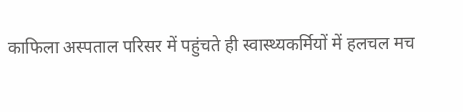काफिला अस्पताल परिसर में पहुंचते ही स्वास्थ्यकर्मियों में हलचल मच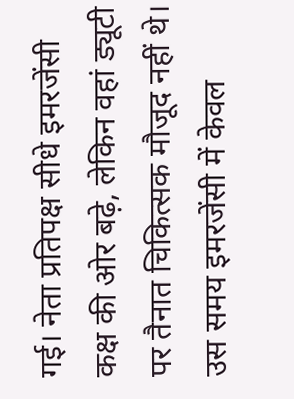गई। नेता प्रतिपक्ष सीधे इमरजेंसी कक्ष की ओर बढ़े, लेकिन वहां ड्यूटी पर तैनात चिकित्सक मौजूद नहीं थे। उस समय इमरजेंसी में केवल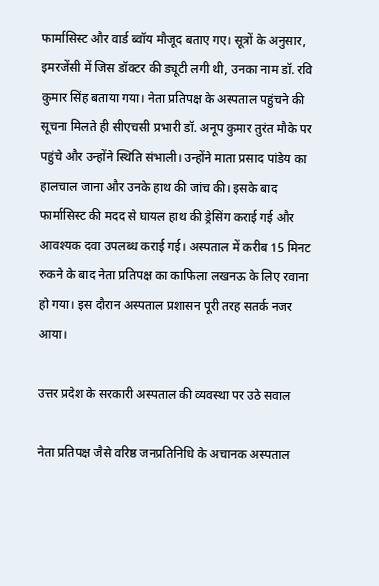फार्मासिस्ट और वार्ड ब्वॉय मौजूद बताए गए। सूत्रों के अनुसार, इमरजेंसी में जिस डॉक्टर की ड्यूटी लगी थी, उनका नाम डॉ. रवि कुमार सिंह बताया गया। नेता प्रतिपक्ष के अस्पताल पहुंचने की सूचना मिलते ही सीएचसी प्रभारी डॉ. अनूप कुमार तुरंत मौके पर पहुंचे और उन्होंने स्थिति संभाली। उन्होंने माता प्रसाद पांडेय का हालचाल जाना और उनके हाथ की जांच की। इसके बाद फार्मासिस्ट की मदद से घायल हाथ की ड्रेसिंग कराई गई और आवश्यक दवा उपलब्ध कराई गई। अस्पताल में करीब 15 मिनट रुकने के बाद नेता प्रतिपक्ष का काफिला लखनऊ के लिए रवाना हो गया। इस दौरान अस्पताल प्रशासन पूरी तरह सतर्क नजर आया।

उत्तर प्रदेश के सरकारी अस्पताल की व्यवस्था पर उठे सवाल

नेता प्रतिपक्ष जैसे वरिष्ठ जनप्रतिनिधि के अचानक अस्पताल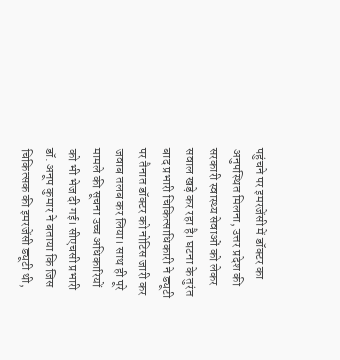पहुंचने पर इमरजेंसी में डॉक्टर का अनुपस्थित मिलना, उत्तर प्रदेश की सरकारी स्वास्थ्य सेवाओं को लेकर सवाल खड़े कर रहा है। घटना के तुरंत बाद प्रभारी चिकित्साधिकारी ने ड्यूटी पर तैनात डॉक्टर को नोटिस जारी कर जवाब तलब कर लिया। साथ ही पूरे मामले की सूचना उच्च अधिकारियों को भी भेज दी गई। सीएचसी प्रभारी डॉ. अनूप कुमार ने बताया कि जिस चिकित्सक की इमरजेंसी ड्यूटी थी,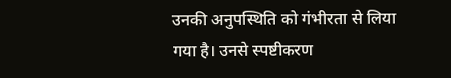उनकी अनुपस्थिति को गंभीरता से लिया गया है। उनसे स्पष्टीकरण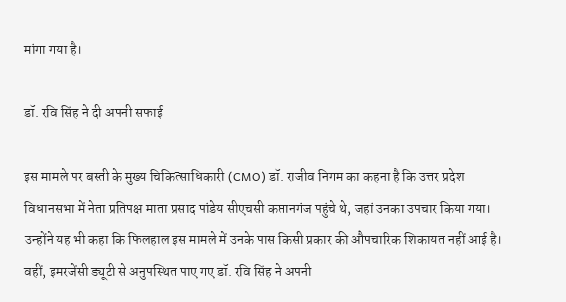मांगा गया है।

डॉ. रवि सिंह ने दी अपनी सफाई

इस मामले पर बस्ती के मुख्य चिकित्साधिकारी (CMO) डॉ. राजीव निगम का कहना है कि उत्तर प्रदेश विधानसभा में नेता प्रतिपक्ष माता प्रसाद पांडेय सीएचसी कप्तानगंज पहुंचे थे, जहां उनका उपचार किया गया। उन्होंने यह भी कहा कि फिलहाल इस मामले में उनके पास किसी प्रकार की औपचारिक शिकायत नहीं आई है। वहीं, इमरजेंसी ड्यूटी से अनुपस्थित पाए गए डॉ. रवि सिंह ने अपनी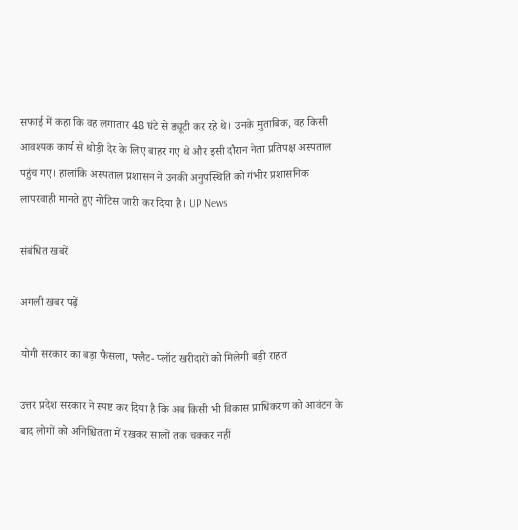सफाई में कहा कि वह लगातार 48 घंटे से ड्यूटी कर रहे थे। उनके मुताबिक, वह किसी आवश्यक कार्य से थोड़ी देर के लिए बाहर गए थे और इसी दौरान नेता प्रतिपक्ष अस्पताल पहुंच गए। हालांकि अस्पताल प्रशासन ने उनकी अनुपस्थिति को गंभीर प्रशासनिक लापरवाही मानते हुए नोटिस जारी कर दिया है। UP News

संबंधित खबरें

अगली खबर पढ़ें

योगी सरकार का बड़ा फैसला, फ्लैट- प्लॉट खरीदारों को मिलेगी बड़ी राहत

उत्तर प्रदेश सरकार ने स्पष्ट कर दिया है कि अब किसी भी विकास प्राधिकरण को आवंटन के बाद लोगों को अनिश्चितता में रखकर सालों तक चक्कर नहीं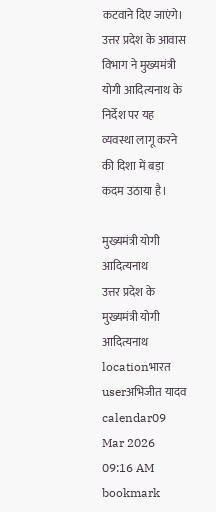कटवाने दिए जाएंगे। उत्तर प्रदेश के आवास विभाग ने मुख्यमंत्री योगी आदित्यनाथ के निर्देश पर यह व्यवस्था लागू करने की दिशा में बड़ा कदम उठाया है।

मुख्यमंत्री योगी आदित्यनाथ
उत्तर प्रदेश के मुख्यमंत्री योगी आदित्यनाथ
locationभारत
userअभिजीत यादव
calendar09 Mar 2026 09:16 AM
bookmark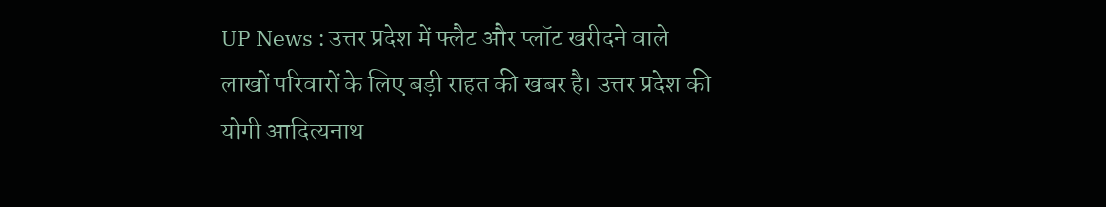UP News : उत्तर प्रदेश में फ्लैट और प्लॉट खरीदने वाले लाखों परिवारों के लिए बड़ी राहत की खबर है। उत्तर प्रदेश की योगी आदित्यनाथ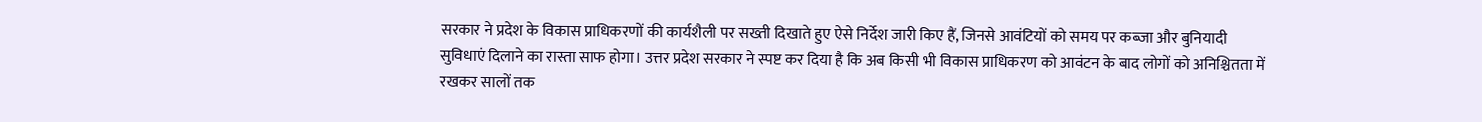सरकार ने प्रदेश के विकास प्राधिकरणों की कार्यशैली पर सख्ती दिखाते हुए ऐसे निर्देश जारी किए हैं, जिनसे आवंटियों को समय पर कब्जा और बुनियादी सुविधाएं दिलाने का रास्ता साफ होगा। उत्तर प्रदेश सरकार ने स्पष्ट कर दिया है कि अब किसी भी विकास प्राधिकरण को आवंटन के बाद लोगों को अनिश्चितता में रखकर सालों तक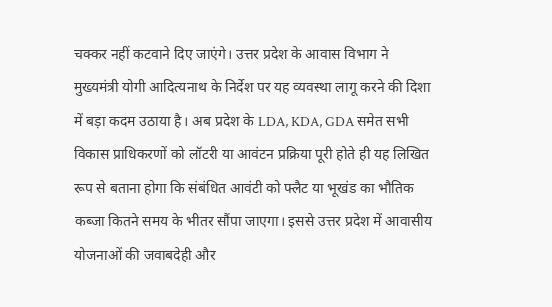चक्कर नहीं कटवाने दिए जाएंगे। उत्तर प्रदेश के आवास विभाग ने मुख्यमंत्री योगी आदित्यनाथ के निर्देश पर यह व्यवस्था लागू करने की दिशा में बड़ा कदम उठाया है। अब प्रदेश के LDA, KDA, GDA समेत सभी विकास प्राधिकरणों को लॉटरी या आवंटन प्रक्रिया पूरी होते ही यह लिखित रूप से बताना होगा कि संबंधित आवंटी को फ्लैट या भूखंड का भौतिक कब्जा कितने समय के भीतर सौंपा जाएगा। इससे उत्तर प्रदेश में आवासीय योजनाओं की जवाबदेही और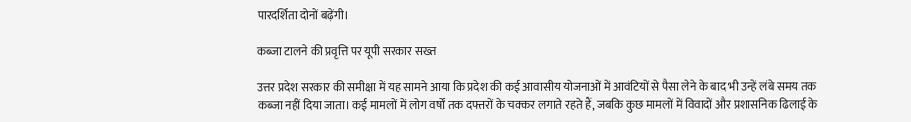पारदर्शिता दोनों बढ़ेंगी।

कब्जा टालने की प्रवृत्ति पर यूपी सरकार सख्त

उत्तर प्रदेश सरकार की समीक्षा में यह सामने आया कि प्रदेश की कई आवासीय योजनाओं में आवंटियों से पैसा लेने के बाद भी उन्हें लंबे समय तक कब्जा नहीं दिया जाता। कई मामलों में लोग वर्षों तक दफ्तरों के चक्कर लगाते रहते हैं, जबकि कुछ मामलों में विवादों और प्रशासनिक ढिलाई के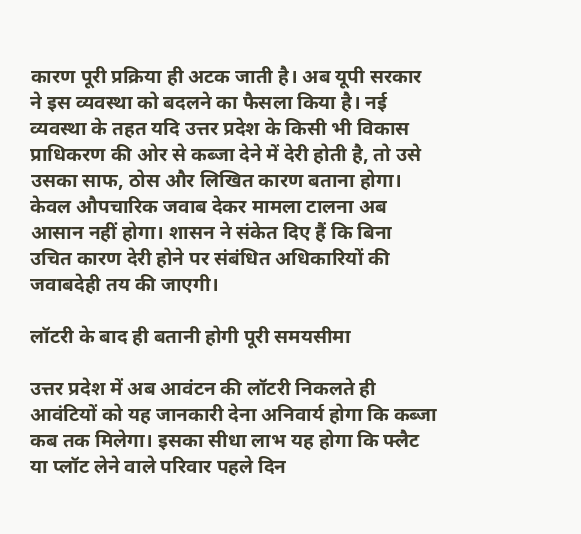कारण पूरी प्रक्रिया ही अटक जाती है। अब यूपी सरकार ने इस व्यवस्था को बदलने का फैसला किया है। नई व्यवस्था के तहत यदि उत्तर प्रदेश के किसी भी विकास प्राधिकरण की ओर से कब्जा देने में देरी होती है, तो उसे उसका साफ, ठोस और लिखित कारण बताना होगा। केवल औपचारिक जवाब देकर मामला टालना अब आसान नहीं होगा। शासन ने संकेत दिए हैं कि बिना उचित कारण देरी होने पर संबंधित अधिकारियों की जवाबदेही तय की जाएगी।

लॉटरी के बाद ही बतानी होगी पूरी समयसीमा

उत्तर प्रदेश में अब आवंटन की लॉटरी निकलते ही आवंटियों को यह जानकारी देना अनिवार्य होगा कि कब्जा कब तक मिलेगा। इसका सीधा लाभ यह होगा कि फ्लैट या प्लॉट लेने वाले परिवार पहले दिन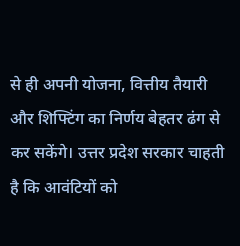से ही अपनी योजना, वित्तीय तैयारी और शिफ्टिंग का निर्णय बेहतर ढंग से कर सकेंगे। उत्तर प्रदेश सरकार चाहती है कि आवंटियों को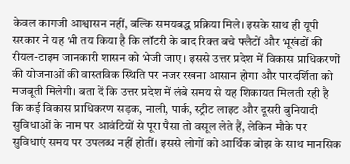केवल कागजी आश्वासन नहीं, बल्कि समयबद्ध प्रक्रिया मिले। इसके साथ ही यूपी सरकार ने यह भी तय किया है कि लॉटरी के बाद रिक्त बचे फ्लैटों और भूखंडों की रीयल-टाइम जानकारी शासन को भेजी जाए। इससे उत्तर प्रदेश में विकास प्राधिकरणों की योजनाओं की वास्तविक स्थिति पर नजर रखना आसान होगा और पारदर्शिता को मजबूती मिलेगी। बता दें कि उत्तर प्रदेश में लंबे समय से यह शिकायत मिलती रही है कि कई विकास प्राधिकरण सड़क, नाली, पार्क, स्ट्रीट लाइट और दूसरी बुनियादी सुविधाओं के नाम पर आवंटियों से पूरा पैसा तो वसूल लेते हैं, लेकिन मौके पर सुविधाएं समय पर उपलब्ध नहीं होतीं। इससे लोगों को आर्थिक बोझ के साथ मानसिक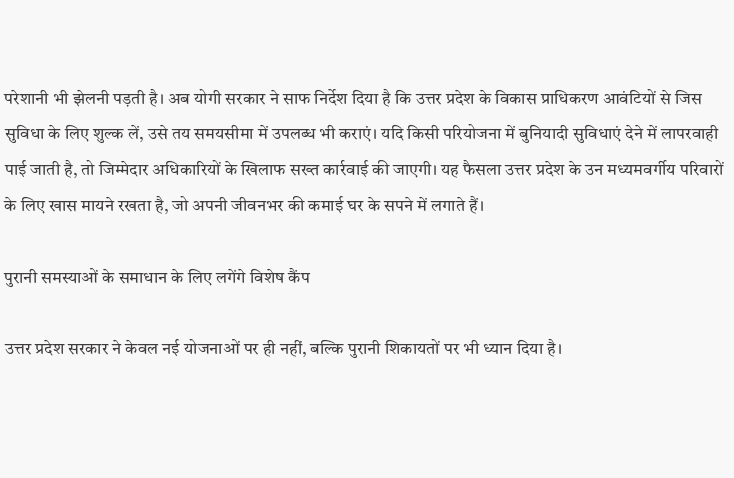परेशानी भी झेलनी पड़ती है। अब योगी सरकार ने साफ निर्देश दिया है कि उत्तर प्रदेश के विकास प्राधिकरण आवंटियों से जिस सुविधा के लिए शुल्क लें, उसे तय समयसीमा में उपलब्ध भी कराएं। यदि किसी परियोजना में बुनियादी सुविधाएं देने में लापरवाही पाई जाती है, तो जिम्मेदार अधिकारियों के खिलाफ सख्त कार्रवाई की जाएगी। यह फैसला उत्तर प्रदेश के उन मध्यमवर्गीय परिवारों के लिए खास मायने रखता है, जो अपनी जीवनभर की कमाई घर के सपने में लगाते हैं।

पुरानी समस्याओं के समाधान के लिए लगेंगे विशेष कैंप

उत्तर प्रदेश सरकार ने केवल नई योजनाओं पर ही नहीं, बल्कि पुरानी शिकायतों पर भी ध्यान दिया है।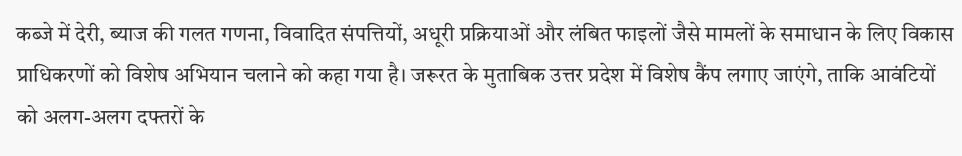कब्जे में देरी, ब्याज की गलत गणना, विवादित संपत्तियों, अधूरी प्रक्रियाओं और लंबित फाइलों जैसे मामलों के समाधान के लिए विकास प्राधिकरणों को विशेष अभियान चलाने को कहा गया है। जरूरत के मुताबिक उत्तर प्रदेश में विशेष कैंप लगाए जाएंगे, ताकि आवंटियों को अलग-अलग दफ्तरों के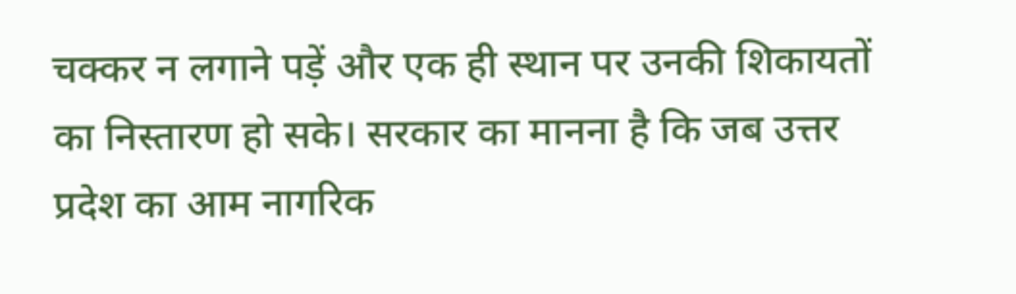चक्कर न लगाने पड़ें और एक ही स्थान पर उनकी शिकायतों का निस्तारण हो सके। सरकार का मानना है कि जब उत्तर प्रदेश का आम नागरिक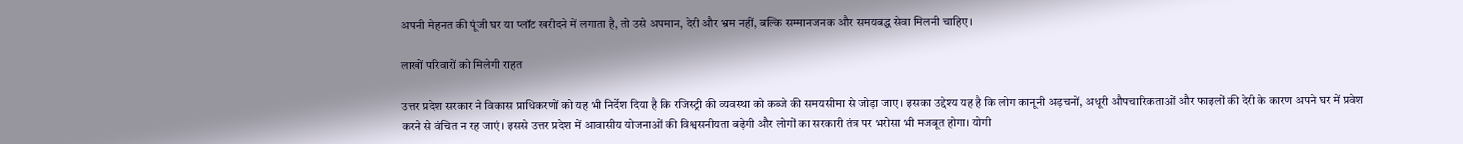अपनी मेहनत की पूंजी घर या प्लॉट खरीदने में लगाता है, तो उसे अपमान, देरी और भ्रम नहीं, बल्कि सम्मानजनक और समयबद्ध सेवा मिलनी चाहिए।

लाखों परिवारों को मिलेगी राहत

उत्तर प्रदेश सरकार ने विकास प्राधिकरणों को यह भी निर्देश दिया है कि रजिस्ट्री की व्यवस्था को कब्जे की समयसीमा से जोड़ा जाए। इसका उद्देश्य यह है कि लोग कानूनी अड़चनों, अधूरी औपचारिकताओं और फाइलों की देरी के कारण अपने घर में प्रवेश करने से वंचित न रह जाएं। इससे उत्तर प्रदेश में आवासीय योजनाओं की विश्वसनीयता बढ़ेगी और लोगों का सरकारी तंत्र पर भरोसा भी मजबूत होगा। योगी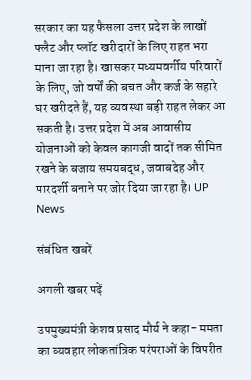सरकार का यह फैसला उत्तर प्रदेश के लाखों फ्लैट और प्लॉट खरीदारों के लिए राहत भरा माना जा रहा है। खासकर मध्यमवर्गीय परिवारों के लिए, जो वर्षों की बचत और कर्ज के सहारे घर खरीदते हैं, यह व्यवस्था बड़ी राहत लेकर आ सकती है। उत्तर प्रदेश में अब आवासीय योजनाओं को केवल कागजी वादों तक सीमित रखने के बजाय समयबद्ध, जवाबदेह और पारदर्शी बनाने पर जोर दिया जा रहा है। UP News

संबंधित खबरें

अगली खबर पढ़ें

उपमुख्यमंत्री केशव प्रसाद मौर्य ने कहा- ममता का व्यवहार लोकतांत्रिक परंपराओं के विपरीत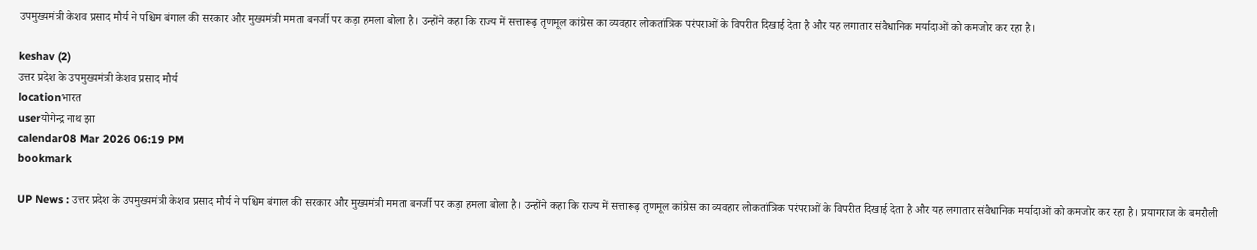उपमुख्यमंत्री केशव प्रसाद मौर्य ने पश्चिम बंगाल की सरकार और मुख्यमंत्री ममता बनर्जी पर कड़ा हमला बोला है। उन्होंने कहा कि राज्य में सत्तारूढ़ तृणमूल कांग्रेस का व्यवहार लोकतांत्रिक परंपराओं के विपरीत दिखाई देता है और यह लगातार संवैधानिक मर्यादाओं को कमजोर कर रहा है।

keshav (2)
उत्तर प्रदेश के उपमुख्यमंत्री केशव प्रसाद मौर्य
locationभारत
userयोगेन्द्र नाथ झा
calendar08 Mar 2026 06:19 PM
bookmark

UP News : उत्तर प्रदेश के उपमुख्यमंत्री केशव प्रसाद मौर्य ने पश्चिम बंगाल की सरकार और मुख्यमंत्री ममता बनर्जी पर कड़ा हमला बोला है। उन्होंने कहा कि राज्य में सत्तारूढ़ तृणमूल कांग्रेस का व्यवहार लोकतांत्रिक परंपराओं के विपरीत दिखाई देता है और यह लगातार संवैधानिक मर्यादाओं को कमजोर कर रहा है। प्रयागराज के बमरौली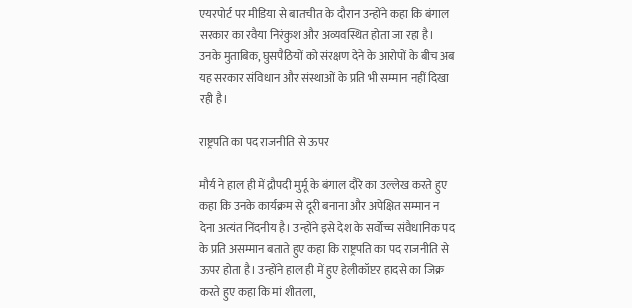एयरपोर्ट पर मीडिया से बातचीत के दौरान उन्होंने कहा कि बंगाल सरकार का रवैया निरंकुश और अव्यवस्थित होता जा रहा है। उनके मुताबिक, घुसपैठियों को संरक्षण देने के आरोपों के बीच अब यह सरकार संविधान और संस्थाओं के प्रति भी सम्मान नहीं दिखा रही है।

राष्ट्रपति का पद राजनीति से ऊपर

मौर्य ने हाल ही में द्रौपदी मुर्मू के बंगाल दौरे का उल्लेख करते हुए कहा कि उनके कार्यक्रम से दूरी बनाना और अपेक्षित सम्मान न देना अत्यंत निंदनीय है। उन्होंने इसे देश के सर्वोच्च संवैधानिक पद के प्रति असम्मान बताते हुए कहा कि राष्ट्रपति का पद राजनीति से ऊपर होता है। उन्होंने हाल ही में हुए हेलीकॉप्टर हादसे का जिक्र करते हुए कहा कि मां शीतला,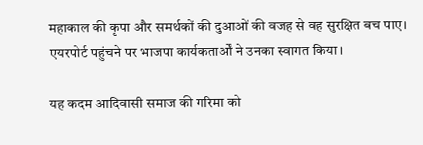महाकाल की कृपा और समर्थकों की दुआओं की वजह से वह सुरक्षित बच पाए। एयरपोर्ट पहुंचने पर भाजपा कार्यकतार्ओं ने उनका स्वागत किया।

यह कदम आदिवासी समाज की गरिमा को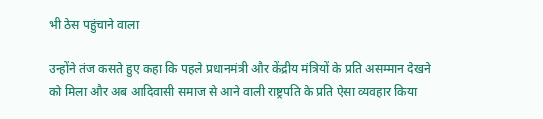भी ठेस पहुंचाने वाला

उन्होंने तंज कसते हुए कहा कि पहले प्रधानमंत्री और केंद्रीय मंत्रियों के प्रति असम्मान देखने को मिला और अब आदिवासी समाज से आने वाली राष्ट्रपति के प्रति ऐसा व्यवहार किया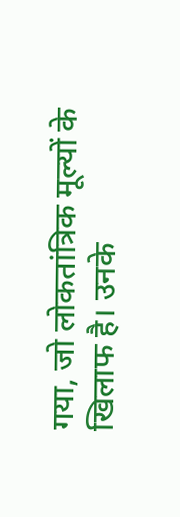गया, जो लोकतांत्रिक मूल्यों के खिलाफ है। उनके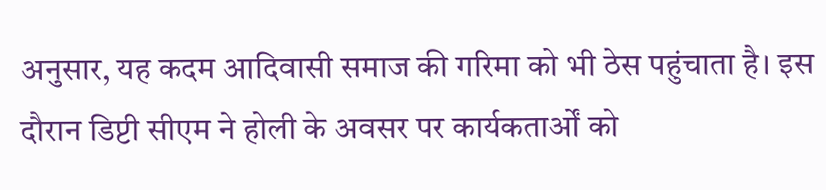अनुसार, यह कदम आदिवासी समाज की गरिमा को भी ठेस पहुंचाता है। इस दौरान डिप्टी सीएम ने होली के अवसर पर कार्यकतार्ओं को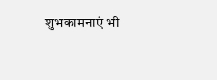शुभकामनाएं भी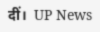दीं।  UP News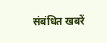संबंधित खबरें